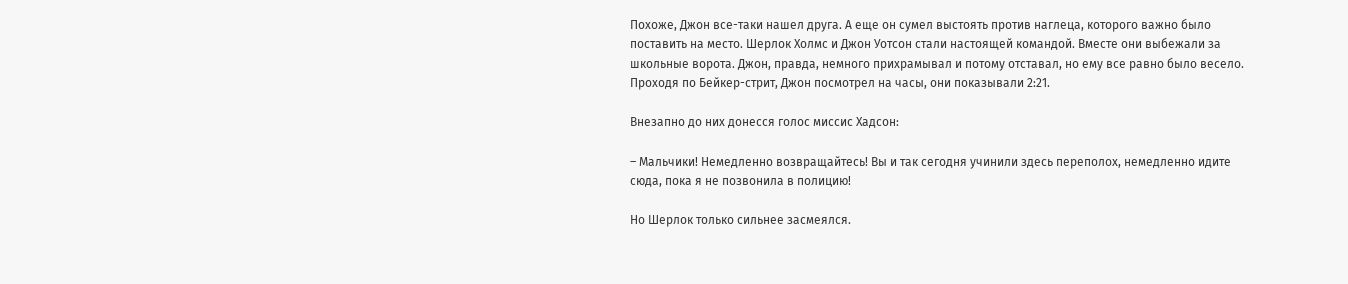Похоже, Джон все-таки нашел друга. А еще он сумел выстоять против наглеца, которого важно было поставить на место. Шерлок Холмс и Джон Уотсон стали настоящей командой. Вместе они выбежали за школьные ворота. Джон, правда, немного прихрамывал и потому отставал, но ему все равно было весело. Проходя по Бейкер-стрит, Джон посмотрел на часы, они показывали 2:21.

Внезапно до них донесся голос миссис Хадсон:

– Мальчики! Немедленно возвращайтесь! Вы и так сегодня учинили здесь переполох, немедленно идите сюда, пока я не позвонила в полицию!

Но Шерлок только сильнее засмеялся.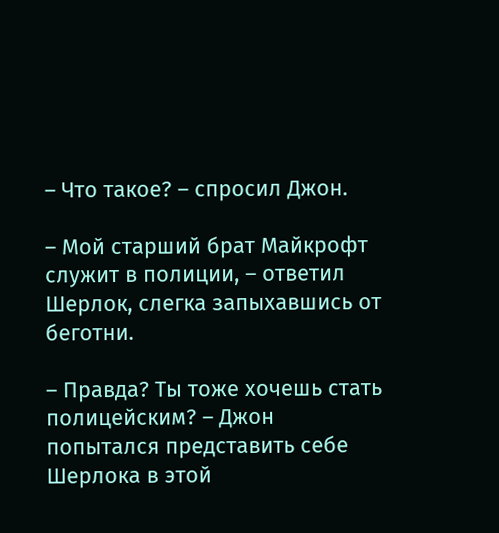– Что такое? – спросил Джон.

– Мой старший брат Майкрофт служит в полиции, – ответил Шерлок, слегка запыхавшись от беготни.

– Правда? Ты тоже хочешь стать полицейским? – Джон попытался представить себе Шерлока в этой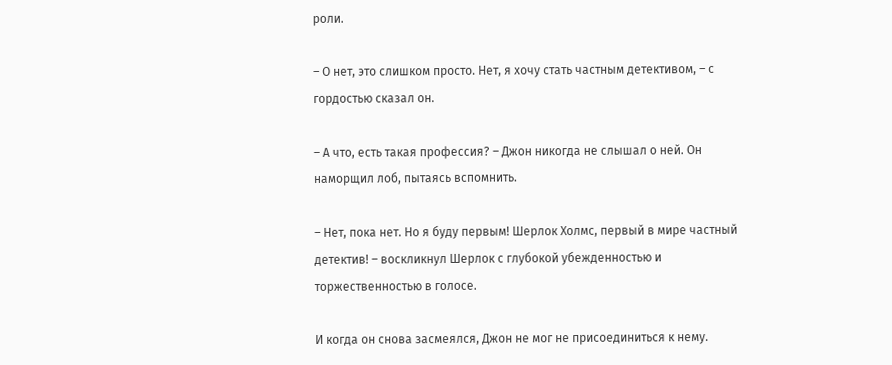роли.

– О нет, это слишком просто. Нет, я хочу стать частным детективом, – с гордостью сказал он.

– А что, есть такая профессия? – Джон никогда не слышал о ней. Он наморщил лоб, пытаясь вспомнить.

– Нет, пока нет. Но я буду первым! Шерлок Холмс, первый в мире частный детектив! – воскликнул Шерлок с глубокой убежденностью и торжественностью в голосе.

И когда он снова засмеялся, Джон не мог не присоединиться к нему.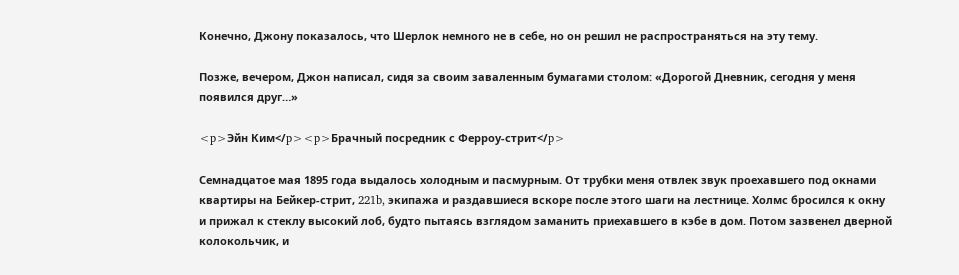Конечно, Джону показалось, что Шерлок немного не в себе, но он решил не распространяться на эту тему.

Позже, вечером, Джон написал, сидя за своим заваленным бумагами столом: «Дорогой Дневник, сегодня у меня появился друг…»

<p>Эйн Ким</p><p>Брачный посредник с Ферроу-стрит</p>

Семнадцатое мая 1895 года выдалось холодным и пасмурным. От трубки меня отвлек звук проехавшего под окнами квартиры на Бейкер-стрит, 221b, экипажа и раздавшиеся вскоре после этого шаги на лестнице. Холмс бросился к окну и прижал к стеклу высокий лоб, будто пытаясь взглядом заманить приехавшего в кэбе в дом. Потом зазвенел дверной колокольчик, и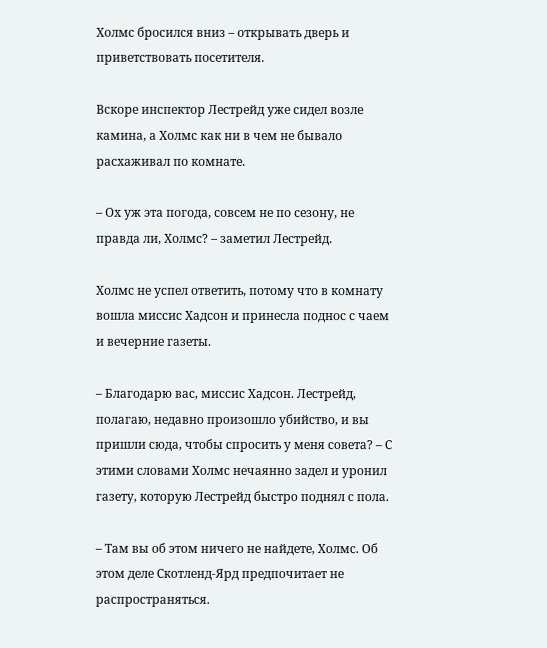Холмс бросился вниз – открывать дверь и приветствовать посетителя.

Вскоре инспектор Лестрейд уже сидел возле камина, а Холмс как ни в чем не бывало расхаживал по комнате.

– Ох уж эта погода, совсем не по сезону, не правда ли, Холмс? – заметил Лестрейд.

Холмс не успел ответить, потому что в комнату вошла миссис Хадсон и принесла поднос с чаем и вечерние газеты.

– Благодарю вас, миссис Хадсон. Лестрейд, полагаю, недавно произошло убийство, и вы пришли сюда, чтобы спросить у меня совета? – С этими словами Холмс нечаянно задел и уронил газету, которую Лестрейд быстро поднял с пола.

– Там вы об этом ничего не найдете, Холмс. Об этом деле Скотленд-Ярд предпочитает не распространяться.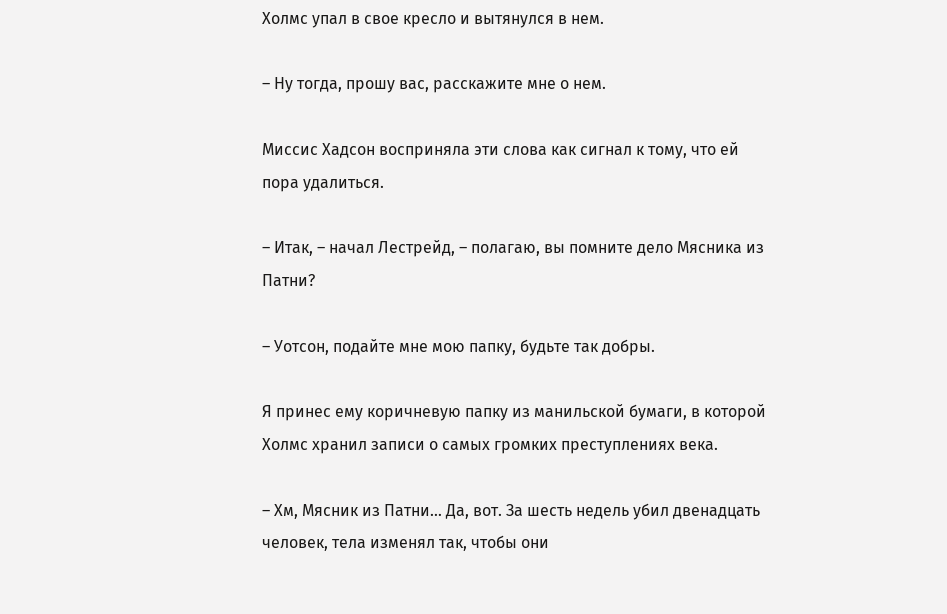Холмс упал в свое кресло и вытянулся в нем.

– Ну тогда, прошу вас, расскажите мне о нем.

Миссис Хадсон восприняла эти слова как сигнал к тому, что ей пора удалиться.

– Итак, – начал Лестрейд, – полагаю, вы помните дело Мясника из Патни?

– Уотсон, подайте мне мою папку, будьте так добры.

Я принес ему коричневую папку из манильской бумаги, в которой Холмс хранил записи о самых громких преступлениях века.

– Хм, Мясник из Патни… Да, вот. За шесть недель убил двенадцать человек, тела изменял так, чтобы они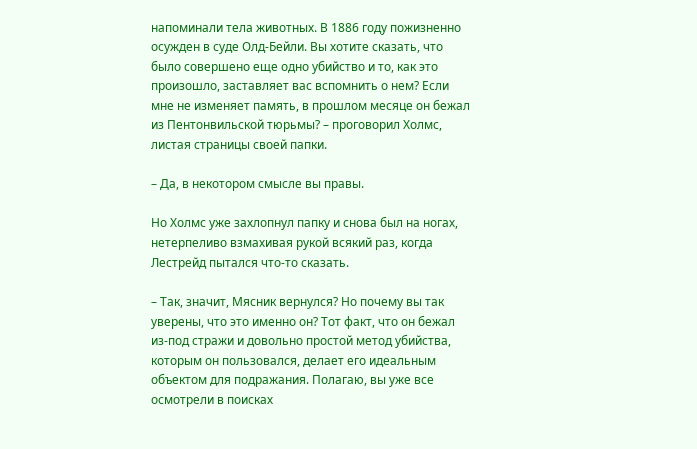напоминали тела животных. В 1886 году пожизненно осужден в суде Олд-Бейли. Вы хотите сказать, что было совершено еще одно убийство и то, как это произошло, заставляет вас вспомнить о нем? Если мне не изменяет память, в прошлом месяце он бежал из Пентонвильской тюрьмы? – проговорил Холмс, листая страницы своей папки.

– Да, в некотором смысле вы правы.

Но Холмс уже захлопнул папку и снова был на ногах, нетерпеливо взмахивая рукой всякий раз, когда Лестрейд пытался что-то сказать.

– Так, значит, Мясник вернулся? Но почему вы так уверены, что это именно он? Тот факт, что он бежал из-под стражи и довольно простой метод убийства, которым он пользовался, делает его идеальным объектом для подражания. Полагаю, вы уже все осмотрели в поисках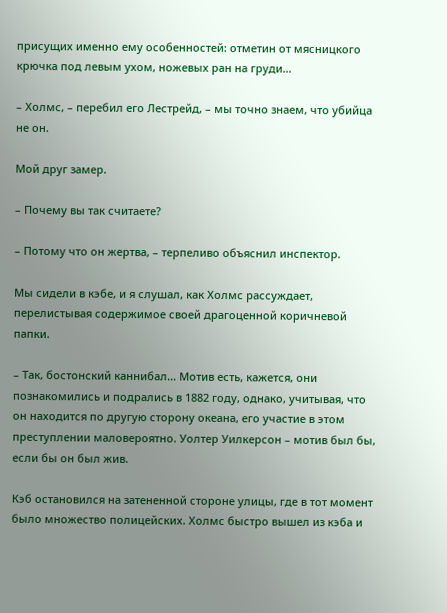присущих именно ему особенностей: отметин от мясницкого крючка под левым ухом, ножевых ран на груди…

– Холмс, – перебил его Лестрейд, – мы точно знаем, что убийца не он.

Мой друг замер.

– Почему вы так считаете?

– Потому что он жертва, – терпеливо объяснил инспектор.

Мы сидели в кэбе, и я слушал, как Холмс рассуждает, перелистывая содержимое своей драгоценной коричневой папки.

– Так, бостонский каннибал… Мотив есть, кажется, они познакомились и подрались в 1882 году, однако, учитывая, что он находится по другую сторону океана, его участие в этом преступлении маловероятно. Уолтер Уилкерсон – мотив был бы, если бы он был жив.

Кэб остановился на затененной стороне улицы, где в тот момент было множество полицейских. Холмс быстро вышел из кэба и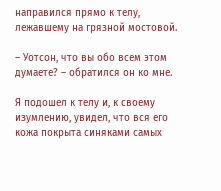направился прямо к телу, лежавшему на грязной мостовой.

– Уотсон, что вы обо всем этом думаете? – обратился он ко мне.

Я подошел к телу и, к своему изумлению, увидел, что вся его кожа покрыта синяками самых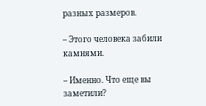разных размеров.

– Этого человека забили камнями.

– Именно. Что еще вы заметили?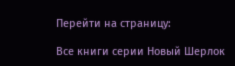Перейти на страницу:

Все книги серии Новый Шерлок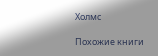Холмс

Похожие книги